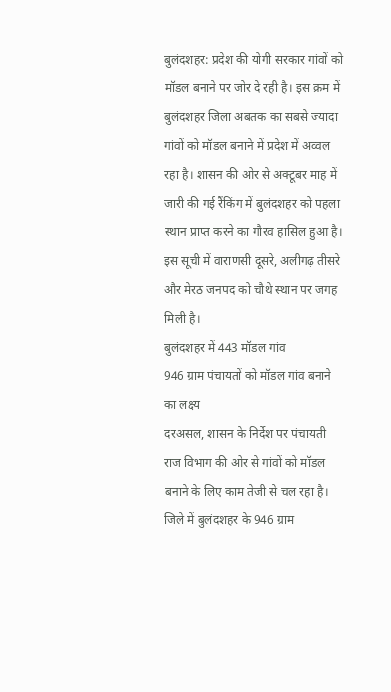बुलंदशहर: प्रदेश की योगी सरकार गांवों को मॉडल बनाने पर जोर दे रही है। इस क्रम में बुलंदशहर जिला अबतक का सबसे ज्यादा गांवों को मॉडल बनाने में प्रदेश में अव्वल रहा है। शासन की ओर से अक्टूबर माह में जारी की गई रैंकिंग में बुलंदशहर को पहला स्थान प्राप्त करने का गौरव हासिल हुआ है। इस सूची में वाराणसी दूसरे, अलीगढ़ तीसरे और मेरठ जनपद को चौथे स्थान पर जगह मिली है।
बुलंदशहर में 443 मॉडल गांव
946 ग्राम पंचायतों को मॉडल गांव बनाने का लक्ष्य
दरअसल, शासन के निर्देश पर पंचायती राज विभाग की ओर से गांवों को मॉडल बनाने के लिए काम तेजी से चल रहा है। जिले में बुलंदशहर के 946 ग्राम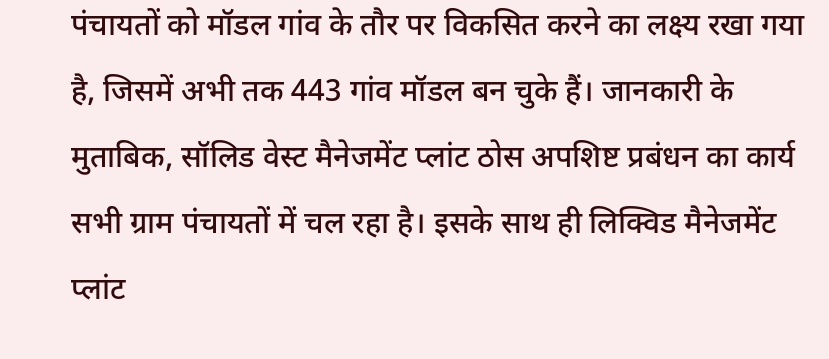पंचायतों को मॉडल गांव के तौर पर विकसित करने का लक्ष्य रखा गया है, जिसमें अभी तक 443 गांव मॉडल बन चुके हैं। जानकारी के मुताबिक, सॉलिड वेस्ट मैनेजमेंट प्लांट ठोस अपशिष्ट प्रबंधन का कार्य सभी ग्राम पंचायतों में चल रहा है। इसके साथ ही लिक्विड मैनेजमेंट प्लांट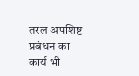तरल अपशिष्ट प्रबंधन का कार्य भी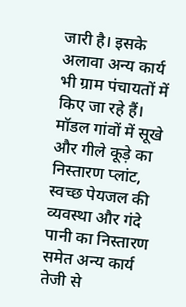जारी है। इसके अलावा अन्य कार्य भी ग्राम पंचायतों में किए जा रहे हैं। मॉडल गांवों में सूखे और गीले कूड़े का निस्तारण प्लांट, स्वच्छ पेयजल की व्यवस्था और गंदे पानी का निस्तारण समेत अन्य कार्य तेजी से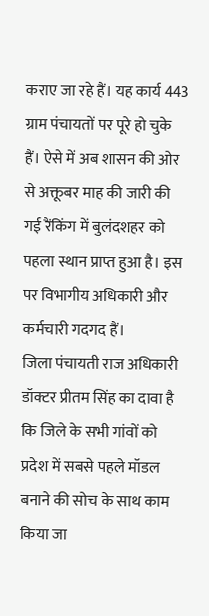कराए जा रहे हैं। यह कार्य 443 ग्राम पंचायतों पर पूरे हो चुके हैं। ऐसे में अब शासन की ओर से अक्तूबर माह की जारी की गई रैंकिंग में बुलंदशहर को पहला स्थान प्राप्त हुआ है। इस पर विभागीय अधिकारी और कर्मचारी गदगद हैं।
जिला पंचायती राज अधिकारी डॉक्टर प्रीतम सिंह का दावा है कि जिले के सभी गांवों को प्रदेश में सबसे पहले मॉडल बनाने की सोच के साथ काम किया जा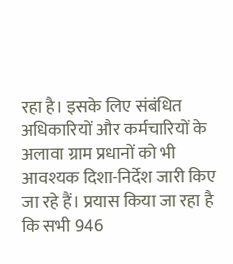रहा है। इसके लिए संबंधित अधिकारियों और कर्मचारियों के अलावा ग्राम प्रधानों को भी आवश्यक दिशा-निर्देश जारी किए जा रहे हैं। प्रयास किया जा रहा है कि सभी 946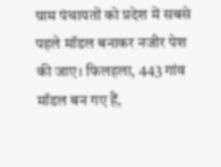ग्राम पंचायतों को प्रदेश में सबसे पहले मॉडल बनाकर नजीर पेश की जाए। फिलहला, 443 गांव मॉडल बन गए हैं,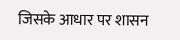जिसके आधार पर शासन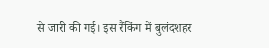से जारी की गई। इस रैंकिंग में बुलंदशहर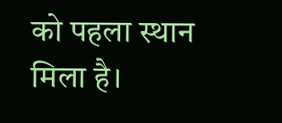को पहला स्थान मिला है।